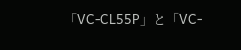「VC-CL55P」と「VC-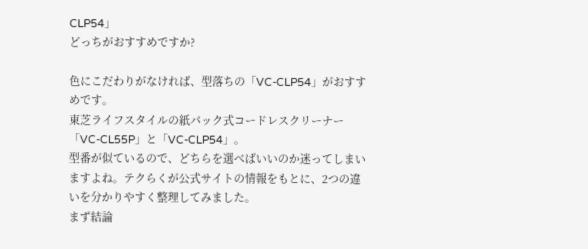CLP54」
どっちがおすすめですか?

色にこだわりがなければ、型落ちの「VC-CLP54」がおすすめです。
東芝ライフスタイルの紙パック式コードレスクリーナー「VC-CL55P」と「VC-CLP54」。
型番が似ているので、どちらを選べばいいのか迷ってしまいますよね。テクらくが公式サイトの情報をもとに、2つの違いを分かりやすく整理してみました。
まず結論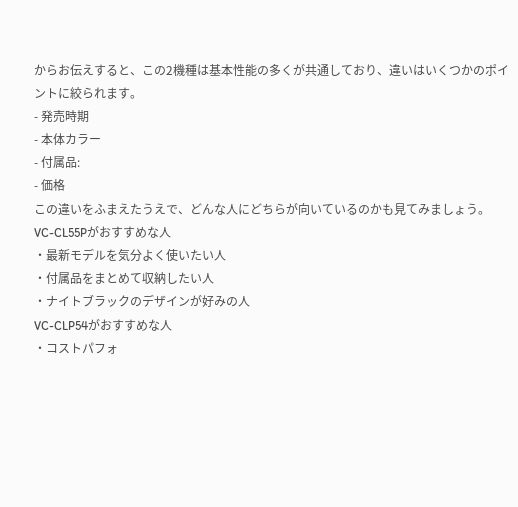からお伝えすると、この2機種は基本性能の多くが共通しており、違いはいくつかのポイントに絞られます。
- 発売時期
- 本体カラー
- 付属品:
- 価格
この違いをふまえたうえで、どんな人にどちらが向いているのかも見てみましょう。
VC-CL55Pがおすすめな人
・最新モデルを気分よく使いたい人
・付属品をまとめて収納したい人
・ナイトブラックのデザインが好みの人
VC-CLP54がおすすめな人
・コストパフォ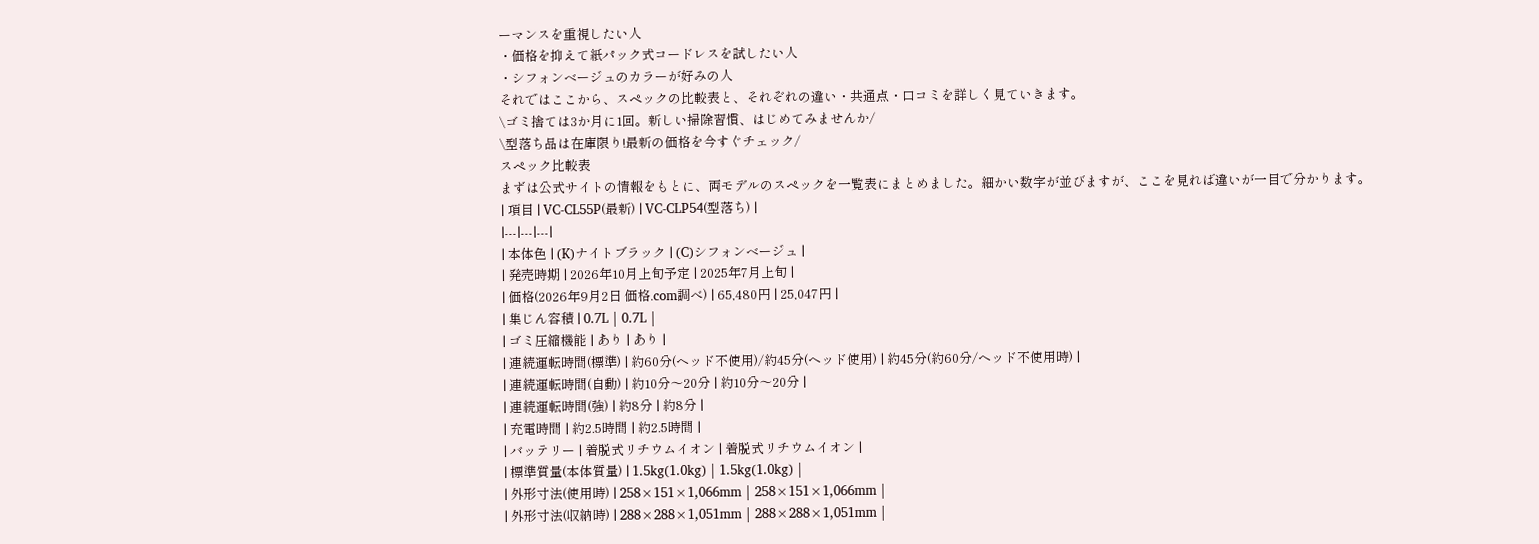ーマンスを重視したい人
・価格を抑えて紙パック式コードレスを試したい人
・シフォンベージュのカラーが好みの人
それではここから、スペックの比較表と、それぞれの違い・共通点・口コミを詳しく見ていきます。
\ゴミ捨ては3か月に1回。新しい掃除習慣、はじめてみませんか/
\型落ち品は在庫限り!最新の価格を今すぐチェック/
スペック比較表
まずは公式サイトの情報をもとに、両モデルのスペックを一覧表にまとめました。細かい数字が並びますが、ここを見れば違いが一目で分かります。
| 項目 | VC-CL55P(最新) | VC-CLP54(型落ち) |
|---|---|---|
| 本体色 | (K)ナイトブラック | (C)シフォンベージュ |
| 発売時期 | 2026年10月上旬予定 | 2025年7月上旬 |
| 価格(2026年9月2日 価格.com調べ) | 65,480円 | 25,047円 |
| 集じん容積 | 0.7L | 0.7L |
| ゴミ圧縮機能 | あり | あり |
| 連続運転時間(標準) | 約60分(ヘッド不使用)/約45分(ヘッド使用) | 約45分(約60分/ヘッド不使用時) |
| 連続運転時間(自動) | 約10分〜20分 | 約10分〜20分 |
| 連続運転時間(強) | 約8分 | 約8分 |
| 充電時間 | 約2.5時間 | 約2.5時間 |
| バッテリー | 着脱式リチウムイオン | 着脱式リチウムイオン |
| 標準質量(本体質量) | 1.5kg(1.0kg) | 1.5kg(1.0kg) |
| 外形寸法(使用時) | 258×151×1,066mm | 258×151×1,066mm |
| 外形寸法(収納時) | 288×288×1,051mm | 288×288×1,051mm |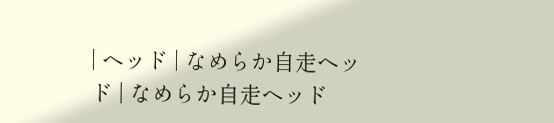| ヘッド | なめらか自走ヘッド | なめらか自走ヘッド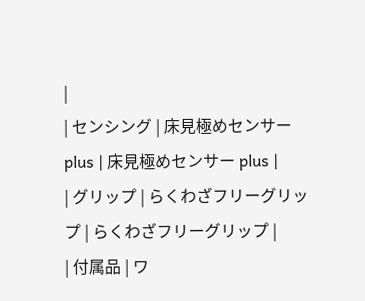|
| センシング | 床見極めセンサー plus | 床見極めセンサー plus |
| グリップ | らくわざフリーグリップ | らくわざフリーグリップ |
| 付属品 | ワ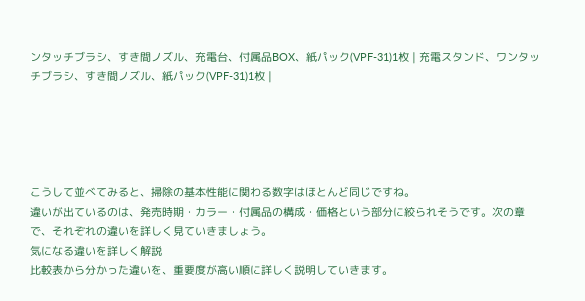ンタッチブラシ、すき間ノズル、充電台、付属品BOX、紙パック(VPF-31)1枚 | 充電スタンド、ワンタッチブラシ、すき間ノズル、紙パック(VPF-31)1枚 |





こうして並べてみると、掃除の基本性能に関わる数字はほとんど同じですね。
違いが出ているのは、発売時期・カラー・付属品の構成・価格という部分に絞られそうです。次の章で、それぞれの違いを詳しく見ていきましょう。
気になる違いを詳しく解説
比較表から分かった違いを、重要度が高い順に詳しく説明していきます。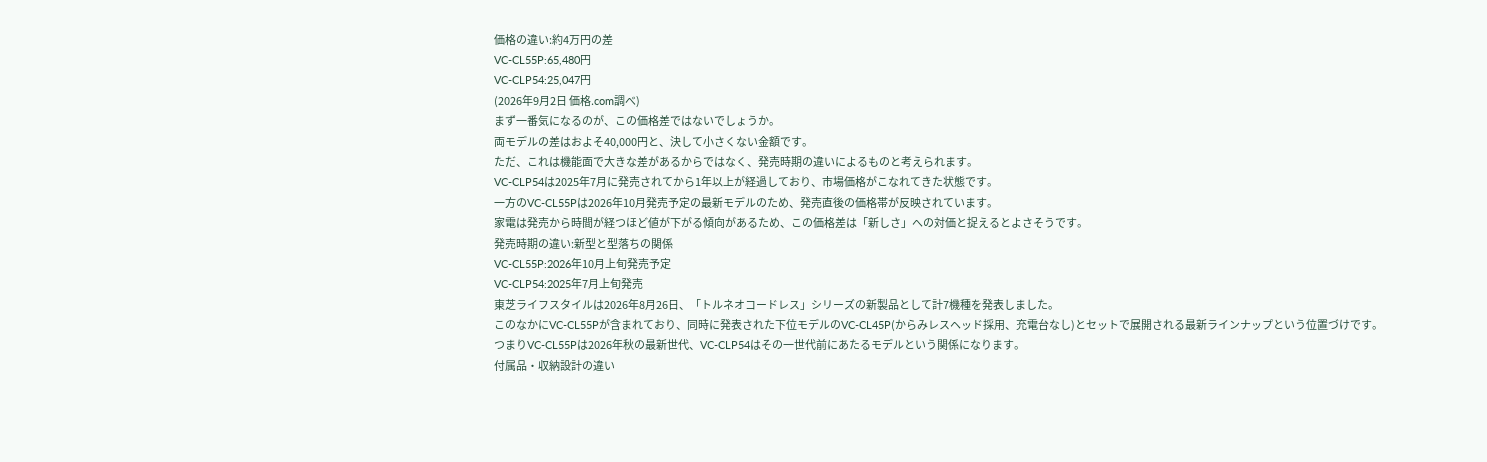価格の違い:約4万円の差
VC-CL55P:65,480円
VC-CLP54:25,047円
(2026年9月2日 価格.com調べ)
まず一番気になるのが、この価格差ではないでしょうか。
両モデルの差はおよそ40,000円と、決して小さくない金額です。
ただ、これは機能面で大きな差があるからではなく、発売時期の違いによるものと考えられます。
VC-CLP54は2025年7月に発売されてから1年以上が経過しており、市場価格がこなれてきた状態です。
一方のVC-CL55Pは2026年10月発売予定の最新モデルのため、発売直後の価格帯が反映されています。
家電は発売から時間が経つほど値が下がる傾向があるため、この価格差は「新しさ」への対価と捉えるとよさそうです。
発売時期の違い:新型と型落ちの関係
VC-CL55P:2026年10月上旬発売予定
VC-CLP54:2025年7月上旬発売
東芝ライフスタイルは2026年8月26日、「トルネオコードレス」シリーズの新製品として計7機種を発表しました。
このなかにVC-CL55Pが含まれており、同時に発表された下位モデルのVC-CL45P(からみレスヘッド採用、充電台なし)とセットで展開される最新ラインナップという位置づけです。
つまりVC-CL55Pは2026年秋の最新世代、VC-CLP54はその一世代前にあたるモデルという関係になります。
付属品・収納設計の違い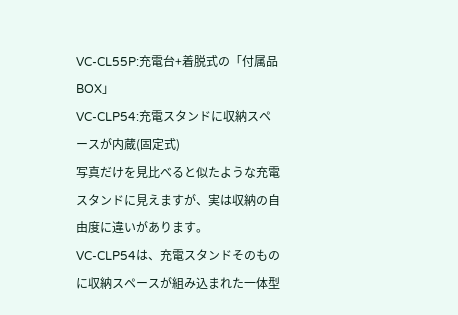VC-CL55P:充電台+着脱式の「付属品BOX」
VC-CLP54:充電スタンドに収納スペースが内蔵(固定式)
写真だけを見比べると似たような充電スタンドに見えますが、実は収納の自由度に違いがあります。
VC-CLP54は、充電スタンドそのものに収納スペースが組み込まれた一体型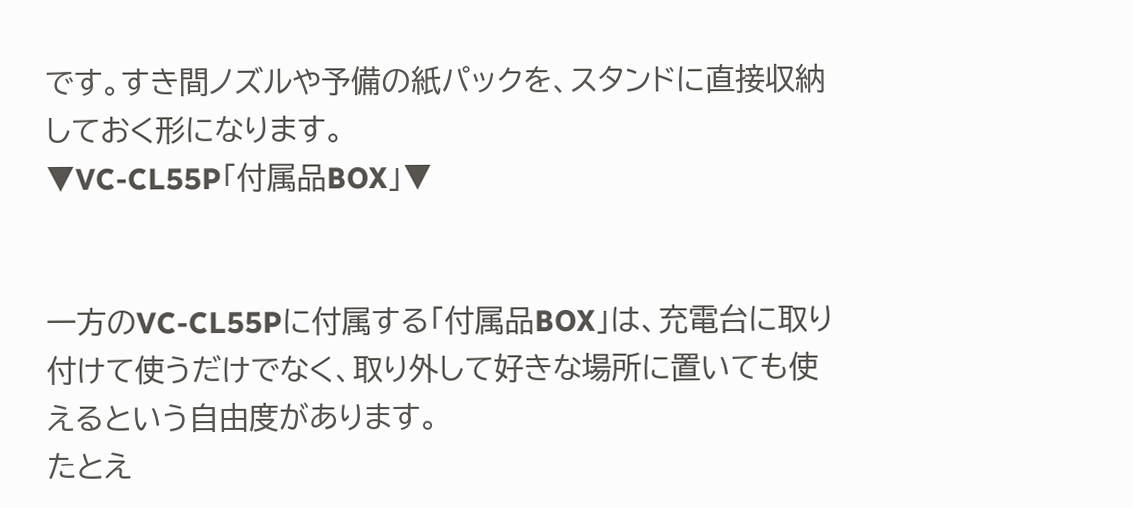です。すき間ノズルや予備の紙パックを、スタンドに直接収納しておく形になります。
▼VC-CL55P「付属品BOX」▼


一方のVC-CL55Pに付属する「付属品BOX」は、充電台に取り付けて使うだけでなく、取り外して好きな場所に置いても使えるという自由度があります。
たとえ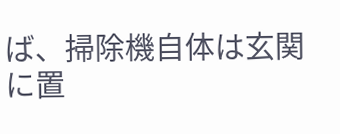ば、掃除機自体は玄関に置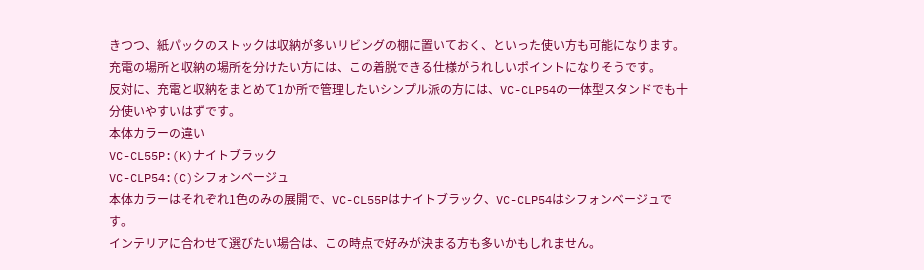きつつ、紙パックのストックは収納が多いリビングの棚に置いておく、といった使い方も可能になります。
充電の場所と収納の場所を分けたい方には、この着脱できる仕様がうれしいポイントになりそうです。
反対に、充電と収納をまとめて1か所で管理したいシンプル派の方には、VC-CLP54の一体型スタンドでも十分使いやすいはずです。
本体カラーの違い
VC-CL55P:(K)ナイトブラック
VC-CLP54:(C)シフォンベージュ
本体カラーはそれぞれ1色のみの展開で、VC-CL55Pはナイトブラック、VC-CLP54はシフォンベージュです。
インテリアに合わせて選びたい場合は、この時点で好みが決まる方も多いかもしれません。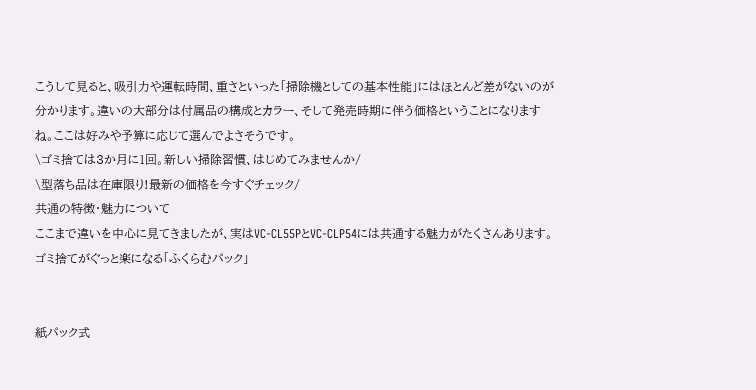こうして見ると、吸引力や運転時間、重さといった「掃除機としての基本性能」にはほとんど差がないのが分かります。違いの大部分は付属品の構成とカラー、そして発売時期に伴う価格ということになりますね。ここは好みや予算に応じて選んでよさそうです。
\ゴミ捨ては3か月に1回。新しい掃除習慣、はじめてみませんか/
\型落ち品は在庫限り!最新の価格を今すぐチェック/
共通の特徴・魅力について
ここまで違いを中心に見てきましたが、実はVC-CL55PとVC-CLP54には共通する魅力がたくさんあります。
ゴミ捨てがぐっと楽になる「ふくらむパック」


紙パック式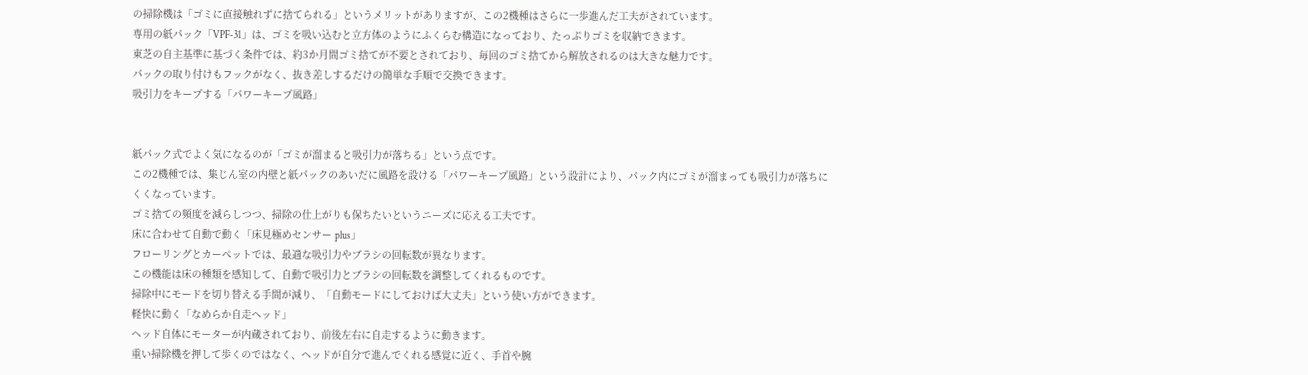の掃除機は「ゴミに直接触れずに捨てられる」というメリットがありますが、この2機種はさらに一歩進んだ工夫がされています。
専用の紙パック「VPF-31」は、ゴミを吸い込むと立方体のようにふくらむ構造になっており、たっぷりゴミを収納できます。
東芝の自主基準に基づく条件では、約3か月間ゴミ捨てが不要とされており、毎回のゴミ捨てから解放されるのは大きな魅力です。
パックの取り付けもフックがなく、抜き差しするだけの簡単な手順で交換できます。
吸引力をキープする「パワーキープ風路」


紙パック式でよく気になるのが「ゴミが溜まると吸引力が落ちる」という点です。
この2機種では、集じん室の内壁と紙パックのあいだに風路を設ける「パワーキープ風路」という設計により、パック内にゴミが溜まっても吸引力が落ちにくくなっています。
ゴミ捨ての頻度を減らしつつ、掃除の仕上がりも保ちたいというニーズに応える工夫です。
床に合わせて自動で動く「床見極めセンサー plus」
フローリングとカーペットでは、最適な吸引力やブラシの回転数が異なります。
この機能は床の種類を感知して、自動で吸引力とブラシの回転数を調整してくれるものです。
掃除中にモードを切り替える手間が減り、「自動モードにしておけば大丈夫」という使い方ができます。
軽快に動く「なめらか自走ヘッド」
ヘッド自体にモーターが内蔵されており、前後左右に自走するように動きます。
重い掃除機を押して歩くのではなく、ヘッドが自分で進んでくれる感覚に近く、手首や腕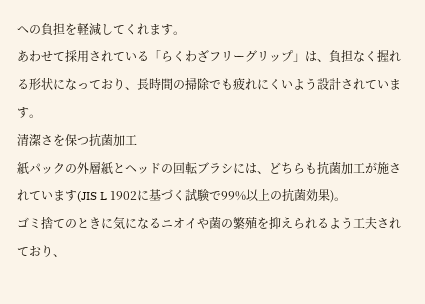への負担を軽減してくれます。
あわせて採用されている「らくわざフリーグリップ」は、負担なく握れる形状になっており、長時間の掃除でも疲れにくいよう設計されています。
清潔さを保つ抗菌加工
紙パックの外層紙とヘッドの回転ブラシには、どちらも抗菌加工が施されています(JIS L 1902に基づく試験で99%以上の抗菌効果)。
ゴミ捨てのときに気になるニオイや菌の繁殖を抑えられるよう工夫されており、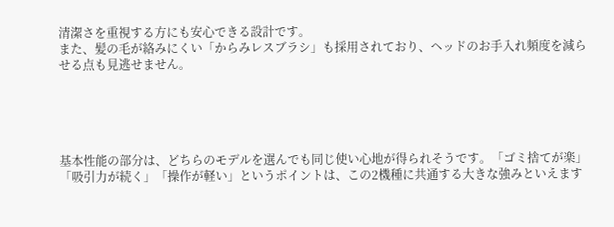清潔さを重視する方にも安心できる設計です。
また、髪の毛が絡みにくい「からみレスブラシ」も採用されており、ヘッドのお手入れ頻度を減らせる点も見逃せません。





基本性能の部分は、どちらのモデルを選んでも同じ使い心地が得られそうです。「ゴミ捨てが楽」「吸引力が続く」「操作が軽い」というポイントは、この2機種に共通する大きな強みといえます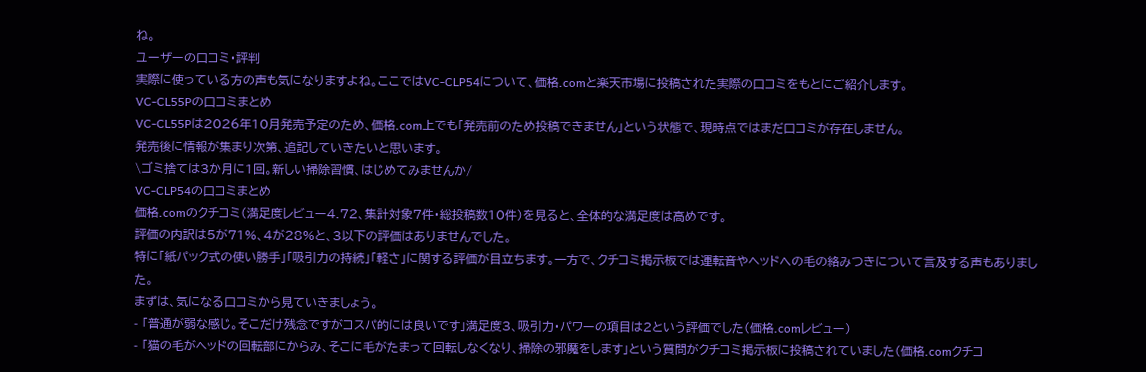ね。
ユーザーの口コミ・評判
実際に使っている方の声も気になりますよね。ここではVC-CLP54について、価格.comと楽天市場に投稿された実際の口コミをもとにご紹介します。
VC-CL55Pの口コミまとめ
VC-CL55Pは2026年10月発売予定のため、価格.com上でも「発売前のため投稿できません」という状態で、現時点ではまだ口コミが存在しません。
発売後に情報が集まり次第、追記していきたいと思います。
\ゴミ捨ては3か月に1回。新しい掃除習慣、はじめてみませんか/
VC-CLP54の口コミまとめ
価格.comのクチコミ(満足度レビュー4.72、集計対象7件・総投稿数10件)を見ると、全体的な満足度は高めです。
評価の内訳は5が71%、4が28%と、3以下の評価はありませんでした。
特に「紙パック式の使い勝手」「吸引力の持続」「軽さ」に関する評価が目立ちます。一方で、クチコミ掲示板では運転音やヘッドへの毛の絡みつきについて言及する声もありました。
まずは、気になる口コミから見ていきましょう。
- 「普通が弱な感じ。そこだけ残念ですがコスパ的には良いです」満足度3、吸引力・パワーの項目は2という評価でした(価格.comレビュー)
- 「猫の毛がヘッドの回転部にからみ、そこに毛がたまって回転しなくなり、掃除の邪魔をします」という質問がクチコミ掲示板に投稿されていました(価格.comクチコ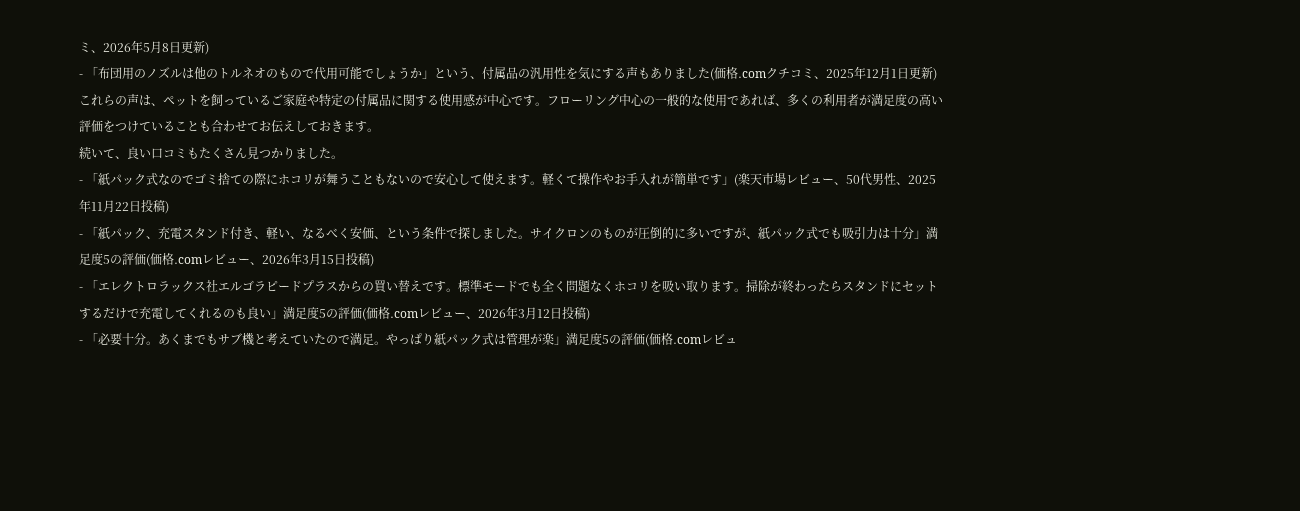ミ、2026年5月8日更新)
- 「布団用のノズルは他のトルネオのもので代用可能でしょうか」という、付属品の汎用性を気にする声もありました(価格.comクチコミ、2025年12月1日更新)
これらの声は、ペットを飼っているご家庭や特定の付属品に関する使用感が中心です。フローリング中心の一般的な使用であれば、多くの利用者が満足度の高い評価をつけていることも合わせてお伝えしておきます。
続いて、良い口コミもたくさん見つかりました。
- 「紙パック式なのでゴミ捨ての際にホコリが舞うこともないので安心して使えます。軽くて操作やお手入れが簡単です」(楽天市場レビュー、50代男性、2025年11月22日投稿)
- 「紙パック、充電スタンド付き、軽い、なるべく安価、という条件で探しました。サイクロンのものが圧倒的に多いですが、紙パック式でも吸引力は十分」満足度5の評価(価格.comレビュー、2026年3月15日投稿)
- 「エレクトロラックス社エルゴラピードプラスからの買い替えです。標準モードでも全く問題なくホコリを吸い取ります。掃除が終わったらスタンドにセットするだけで充電してくれるのも良い」満足度5の評価(価格.comレビュー、2026年3月12日投稿)
- 「必要十分。あくまでもサブ機と考えていたので満足。やっぱり紙パック式は管理が楽」満足度5の評価(価格.comレビュ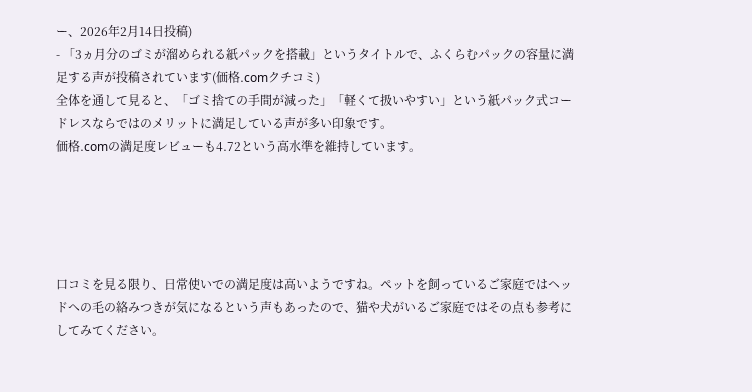ー、2026年2月14日投稿)
- 「3ヵ月分のゴミが溜められる紙パックを搭載」というタイトルで、ふくらむパックの容量に満足する声が投稿されています(価格.comクチコミ)
全体を通して見ると、「ゴミ捨ての手間が減った」「軽くて扱いやすい」という紙パック式コードレスならではのメリットに満足している声が多い印象です。
価格.comの満足度レビューも4.72という高水準を維持しています。





口コミを見る限り、日常使いでの満足度は高いようですね。ペットを飼っているご家庭ではヘッドへの毛の絡みつきが気になるという声もあったので、猫や犬がいるご家庭ではその点も参考にしてみてください。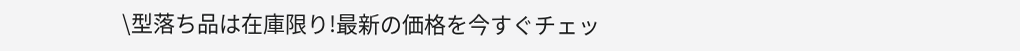\型落ち品は在庫限り!最新の価格を今すぐチェッ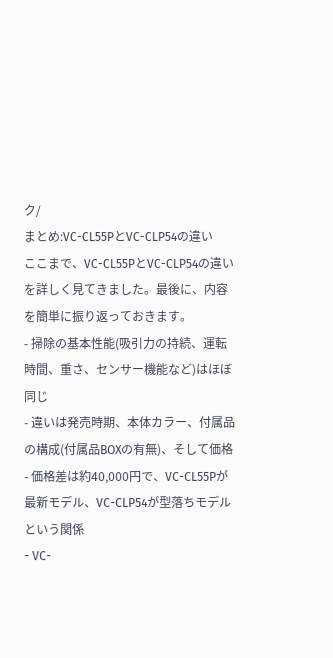ク/
まとめ:VC-CL55PとVC-CLP54の違い
ここまで、VC-CL55PとVC-CLP54の違いを詳しく見てきました。最後に、内容を簡単に振り返っておきます。
- 掃除の基本性能(吸引力の持続、運転時間、重さ、センサー機能など)はほぼ同じ
- 違いは発売時期、本体カラー、付属品の構成(付属品BOXの有無)、そして価格
- 価格差は約40,000円で、VC-CL55Pが最新モデル、VC-CLP54が型落ちモデルという関係
- VC-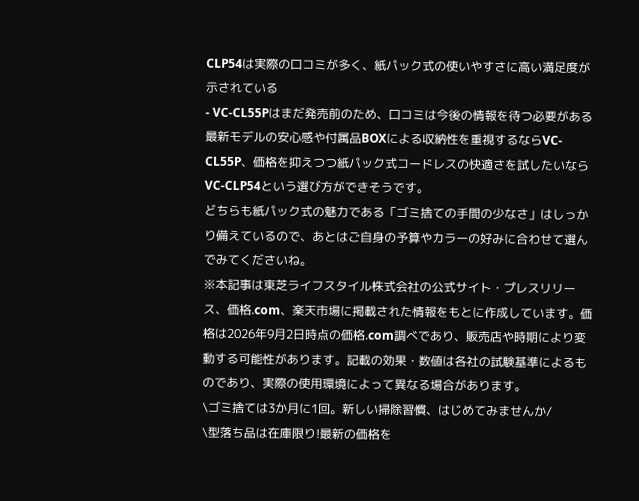CLP54は実際の口コミが多く、紙パック式の使いやすさに高い満足度が示されている
- VC-CL55Pはまだ発売前のため、口コミは今後の情報を待つ必要がある
最新モデルの安心感や付属品BOXによる収納性を重視するならVC-CL55P、価格を抑えつつ紙パック式コードレスの快適さを試したいならVC-CLP54という選び方ができそうです。
どちらも紙パック式の魅力である「ゴミ捨ての手間の少なさ」はしっかり備えているので、あとはご自身の予算やカラーの好みに合わせて選んでみてくださいね。
※本記事は東芝ライフスタイル株式会社の公式サイト・プレスリリース、価格.com、楽天市場に掲載された情報をもとに作成しています。価格は2026年9月2日時点の価格.com調べであり、販売店や時期により変動する可能性があります。記載の効果・数値は各社の試験基準によるものであり、実際の使用環境によって異なる場合があります。
\ゴミ捨ては3か月に1回。新しい掃除習慣、はじめてみませんか/
\型落ち品は在庫限り!最新の価格を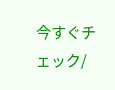今すぐチェック/